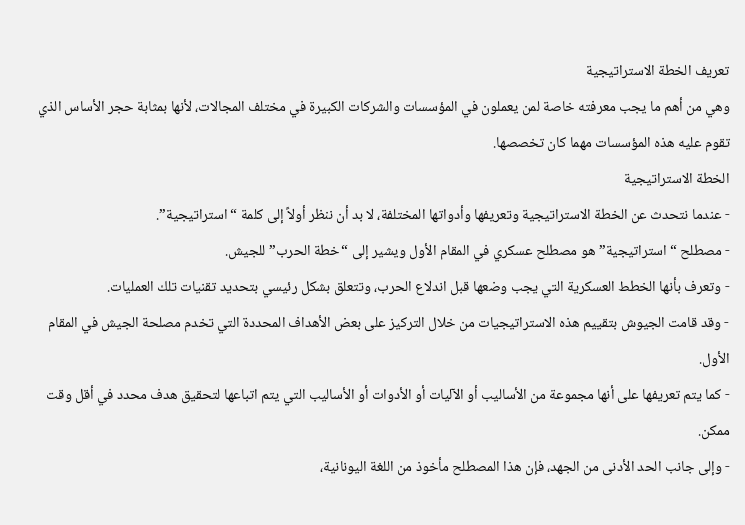تعريف الخطة الاستراتيجية
وهي من أهم ما يجب معرفته خاصة لمن يعملون في المؤسسات والشركات الكبيرة في مختلف المجالات، لأنها بمثابة حجر الأساس الذي تقوم عليه هذه المؤسسات مهما كان تخصصها.
الخطة الاستراتيجية
- عندما نتحدث عن الخطة الاستراتيجية وتعريفها وأدواتها المختلفة، لا بد أن ننظر أولاً إلى كلمة “استراتيجية”.
- مصطلح “استراتيجية” هو مصطلح عسكري في المقام الأول ويشير إلى “خطة الحرب” للجيش.
- وتعرف بأنها الخطط العسكرية التي يجب وضعها قبل اندلاع الحرب، وتتعلق بشكل رئيسي بتحديد تقنيات تلك العمليات.
- وقد قامت الجيوش بتقييم هذه الاستراتيجيات من خلال التركيز على بعض الأهداف المحددة التي تخدم مصلحة الجيش في المقام الأول.
- كما يتم تعريفها على أنها مجموعة من الأساليب أو الآليات أو الأدوات أو الأساليب التي يتم اتباعها لتحقيق هدف محدد في أقل وقت ممكن.
- وإلى جانب الحد الأدنى من الجهد، فإن هذا المصطلح مأخوذ من اللغة اليونانية،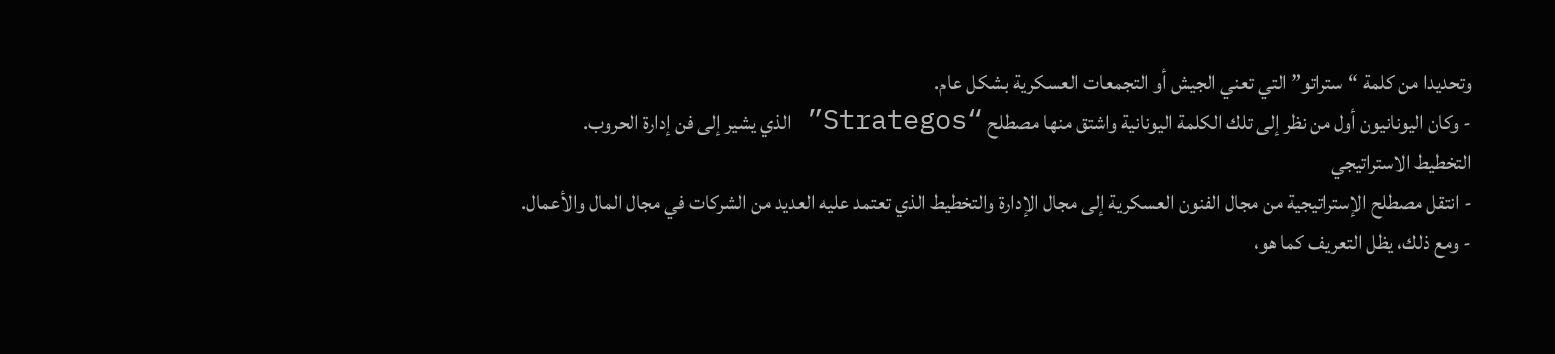وتحديدا من كلمة “ستراتو” التي تعني الجيش أو التجمعات العسكرية بشكل عام.
- وكان اليونانيون أول من نظر إلى تلك الكلمة اليونانية واشتق منها مصطلح “Strategos” الذي يشير إلى فن إدارة الحروب.
التخطيط الاستراتيجي
- انتقل مصطلح الإستراتيجية من مجال الفنون العسكرية إلى مجال الإدارة والتخطيط الذي تعتمد عليه العديد من الشركات في مجال المال والأعمال.
- ومع ذلك، يظل التعريف كما هو،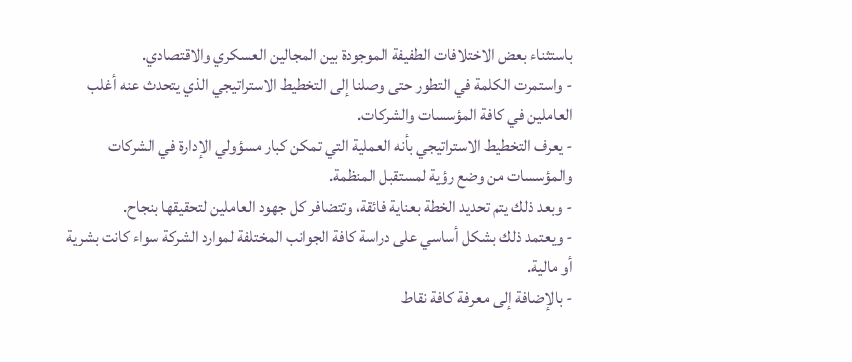باستثناء بعض الاختلافات الطفيفة الموجودة بين المجالين العسكري والاقتصادي.
- واستمرت الكلمة في التطور حتى وصلنا إلى التخطيط الاستراتيجي الذي يتحدث عنه أغلب العاملين في كافة المؤسسات والشركات.
- يعرف التخطيط الاستراتيجي بأنه العملية التي تمكن كبار مسؤولي الإدارة في الشركات والمؤسسات من وضع رؤية لمستقبل المنظمة.
- وبعد ذلك يتم تحديد الخطة بعناية فائقة، وتتضافر كل جهود العاملين لتحقيقها بنجاح.
- ويعتمد ذلك بشكل أساسي على دراسة كافة الجوانب المختلفة لموارد الشركة سواء كانت بشرية أو مالية.
- بالإضافة إلى معرفة كافة نقاط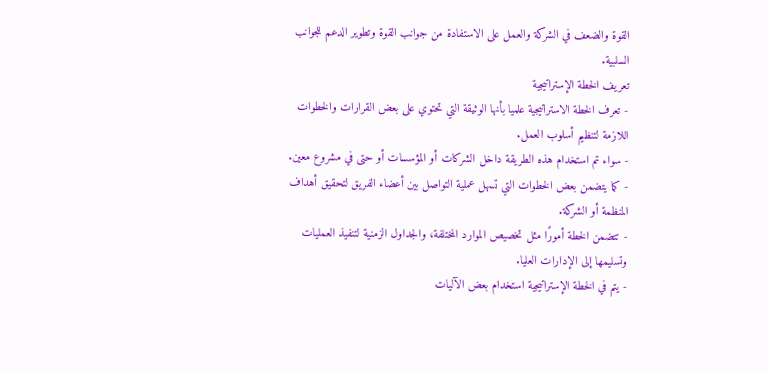القوة والضعف في الشركة والعمل على الاستفادة من جوانب القوة وتطوير الدعم للجوانب السلبية.
تعريف الخطة الإستراتيجية
- تعرف الخطة الاستراتيجية علميا بأنها الوثيقة التي تحتوي على بعض القرارات والخطوات اللازمة لتنظيم أسلوب العمل.
- سواء تم استخدام هذه الطريقة داخل الشركات أو المؤسسات أو حتى في مشروع معين.
- كما يتضمن بعض الخطوات التي تسهل عملية التواصل بين أعضاء الفريق لتحقيق أهداف المنظمة أو الشركة.
- تتضمن الخطة أمورًا مثل تخصيص الموارد المختلفة، والجداول الزمنية لتنفيذ العمليات وتسليمها إلى الإدارات العليا.
- يتم في الخطة الإستراتيجية استخدام بعض الآليات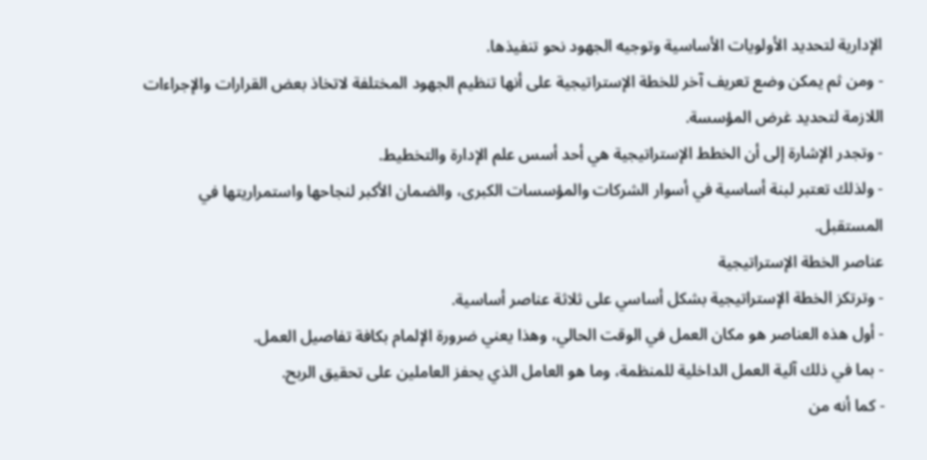الإدارية لتحديد الأولويات الأساسية وتوجيه الجهود نحو تنفيذها.
- ومن ثم يمكن وضع تعريف آخر للخطة الإستراتيجية على أنها تنظيم الجهود المختلفة لاتخاذ بعض القرارات والإجراءات اللازمة لتحديد غرض المؤسسة.
- وتجدر الإشارة إلى أن الخطط الإستراتيجية هي أحد أسس علم الإدارة والتخطيط.
- ولذلك تعتبر لبنة أساسية في أسوار الشركات والمؤسسات الكبرى، والضمان الأكبر لنجاحها واستمراريتها في المستقبل.
عناصر الخطة الإستراتيجية
- وترتكز الخطة الإستراتيجية بشكل أساسي على ثلاثة عناصر أساسية.
- أول هذه العناصر هو مكان العمل في الوقت الحالي، وهذا يعني ضرورة الإلمام بكافة تفاصيل العمل.
- بما في ذلك آلية العمل الداخلية للمنظمة، وما هو العامل الذي يحفز العاملين على تحقيق الربح.
- كما أنه من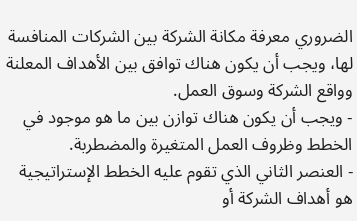الضروري معرفة مكانة الشركة بين الشركات المنافسة لها، ويجب أن يكون هناك توافق بين الأهداف المعلنة وواقع الشركة وسوق العمل.
- ويجب أن يكون هناك توازن بين ما هو موجود في الخطط وظروف العمل المتغيرة والمضطربة.
- العنصر الثاني الذي تقوم عليه الخطط الإستراتيجية هو أهداف الشركة أو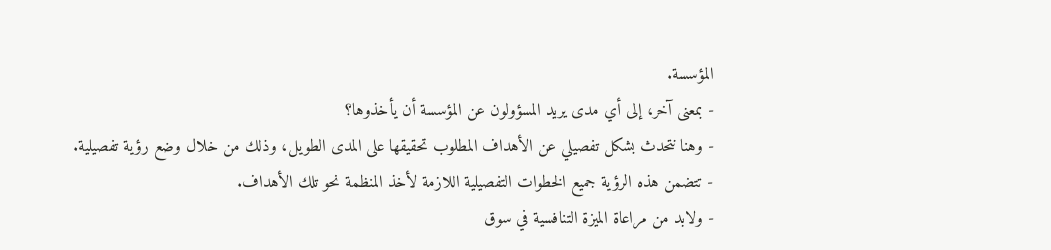المؤسسة.
- بمعنى آخر، إلى أي مدى يريد المسؤولون عن المؤسسة أن يأخذوها؟
- وهنا نتحدث بشكل تفصيلي عن الأهداف المطلوب تحقيقها على المدى الطويل، وذلك من خلال وضع رؤية تفصيلية.
- تتضمن هذه الرؤية جميع الخطوات التفصيلية اللازمة لأخذ المنظمة نحو تلك الأهداف.
- ولابد من مراعاة الميزة التنافسية في سوق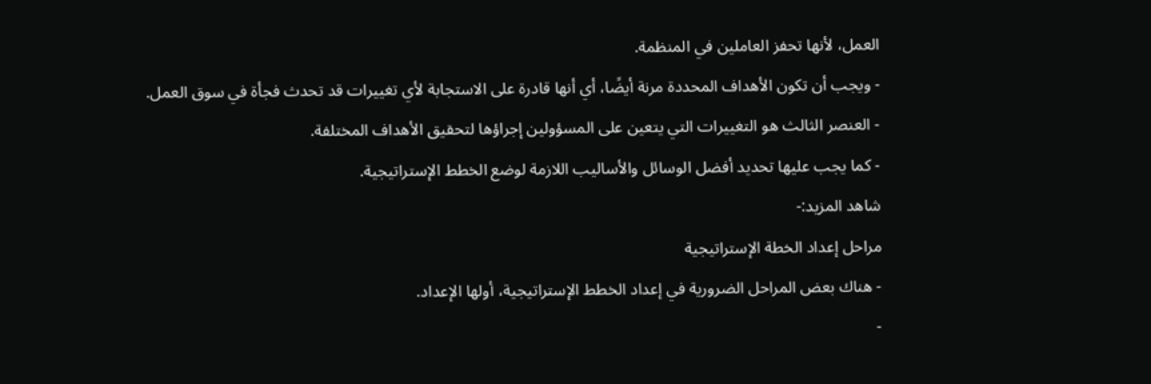العمل، لأنها تحفز العاملين في المنظمة.
- ويجب أن تكون الأهداف المحددة مرنة أيضًا، أي أنها قادرة على الاستجابة لأي تغييرات قد تحدث فجأة في سوق العمل.
- العنصر الثالث هو التغييرات التي يتعين على المسؤولين إجراؤها لتحقيق الأهداف المختلفة.
- كما يجب عليها تحديد أفضل الوسائل والأساليب اللازمة لوضع الخطط الإستراتيجية.
شاهد المزيد:-
مراحل إعداد الخطة الإستراتيجية
- هناك بعض المراحل الضرورية في إعداد الخطط الإستراتيجية، أولها الإعداد.
-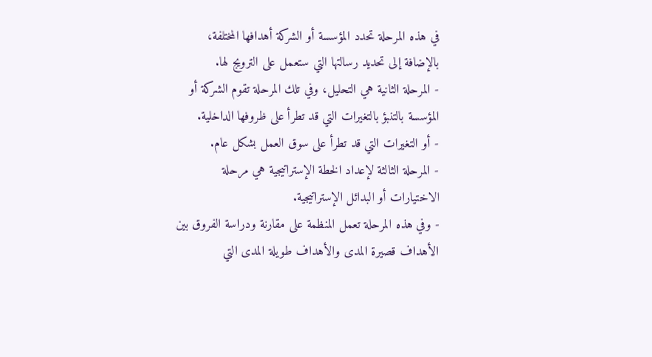في هذه المرحلة تحدد المؤسسة أو الشركة أهدافها المختلفة، بالإضافة إلى تحديد رسالتها التي ستعمل على الترويج لها.
- المرحلة الثانية هي التحليل، وفي تلك المرحلة تقوم الشركة أو المؤسسة بالتنبؤ بالتغيرات التي قد تطرأ على ظروفها الداخلية.
- أو التغيرات التي قد تطرأ على سوق العمل بشكل عام.
- المرحلة الثالثة لإعداد الخطة الإستراتيجية هي مرحلة الاختيارات أو البدائل الإستراتيجية.
- وفي هذه المرحلة تعمل المنظمة على مقارنة ودراسة الفروق بين الأهداف قصيرة المدى والأهداف طويلة المدى التي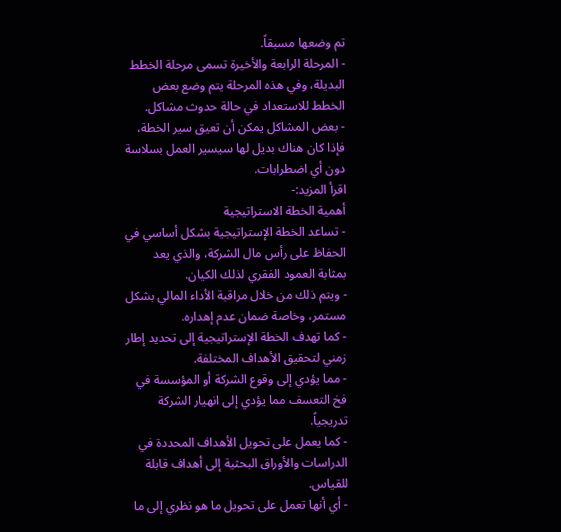تم وضعها مسبقاً.
- المرحلة الرابعة والأخيرة تسمى مرحلة الخطط البديلة، وفي هذه المرحلة يتم وضع بعض الخطط للاستعداد في حالة حدوث مشاكل.
- بعض المشاكل يمكن أن تعيق سير الخطة، فإذا كان هناك بديل لها سيسير العمل بسلاسة دون أي اضطرابات.
اقرأ المزيد:-
أهمية الخطة الاستراتيجية
- تساعد الخطة الإستراتيجية بشكل أساسي في الحفاظ على رأس مال الشركة، والذي يعد بمثابة العمود الفقري لذلك الكيان.
- ويتم ذلك من خلال مراقبة الأداء المالي بشكل مستمر، وخاصة ضمان عدم إهداره.
- كما تهدف الخطة الإستراتيجية إلى تحديد إطار زمني لتحقيق الأهداف المختلفة.
- مما يؤدي إلى وقوع الشركة أو المؤسسة في فخ التعسف مما يؤدي إلى انهيار الشركة تدريجياً.
- كما يعمل على تحويل الأهداف المحددة في الدراسات والأوراق البحثية إلى أهداف قابلة للقياس.
- أي أنها تعمل على تحويل ما هو نظري إلى ما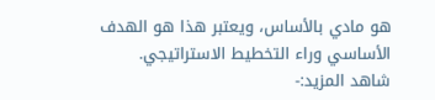هو مادي بالأساس، ويعتبر هذا هو الهدف الأساسي وراء التخطيط الاستراتيجي.
شاهد المزيد:-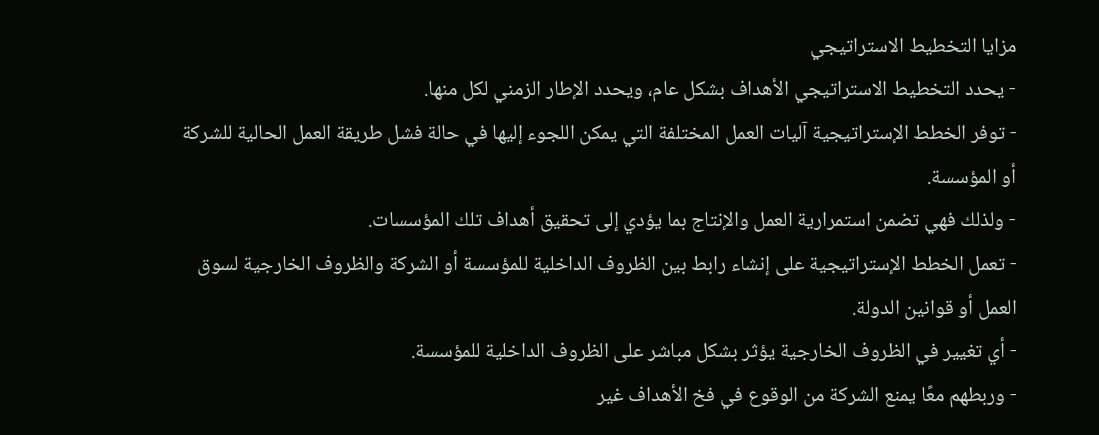مزايا التخطيط الاستراتيجي
- يحدد التخطيط الاستراتيجي الأهداف بشكل عام، ويحدد الإطار الزمني لكل منها.
- توفر الخطط الإستراتيجية آليات العمل المختلفة التي يمكن اللجوء إليها في حالة فشل طريقة العمل الحالية للشركة أو المؤسسة.
- ولذلك فهي تضمن استمرارية العمل والإنتاج بما يؤدي إلى تحقيق أهداف تلك المؤسسات.
- تعمل الخطط الإستراتيجية على إنشاء رابط بين الظروف الداخلية للمؤسسة أو الشركة والظروف الخارجية لسوق العمل أو قوانين الدولة.
- أي تغيير في الظروف الخارجية يؤثر بشكل مباشر على الظروف الداخلية للمؤسسة.
- وربطهم معًا يمنع الشركة من الوقوع في فخ الأهداف غير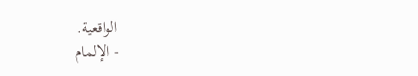الواقعية.
- الإلمام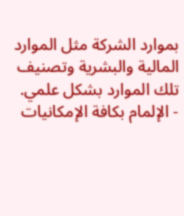بموارد الشركة مثل الموارد المالية والبشرية وتصنيف تلك الموارد بشكل علمي.
- الإلمام بكافة الإمكانيات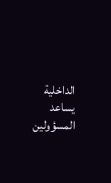الداخلية يساعد المسؤولين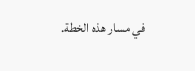في مسار هذه الخطة.